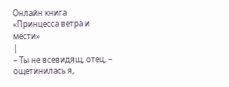Онлайн книга «Принцесса ветра и мести»
|
– Ты не всевидящ, отец, – ощетинилась я,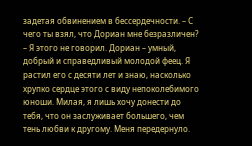задетая обвинением в бессердечности. – С чего ты взял, что Дориан мне безразличен? – Я этого не говорил. Дориан – умный, добрый и справедливый молодой феец. Я растил его с десяти лет и знаю, насколько хрупко сердце этого с виду непоколебимого юноши. Милая, я лишь хочу донести до тебя, что он заслуживает большего, чем тень любви к другому. Меня передернуло.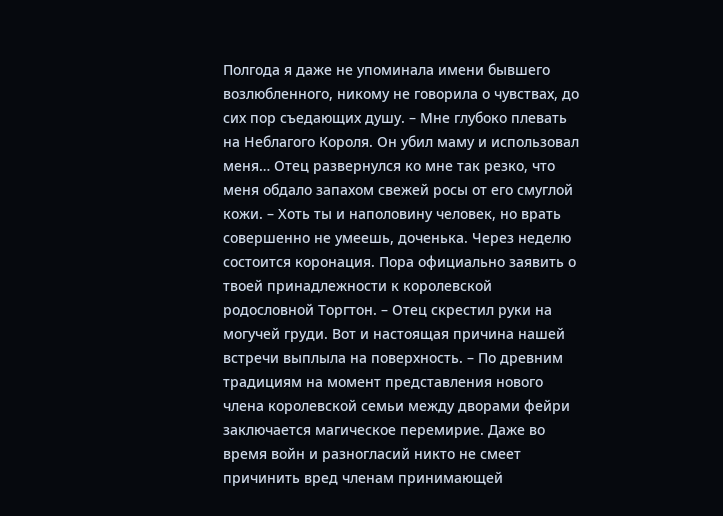Полгода я даже не упоминала имени бывшего возлюбленного, никому не говорила о чувствах, до сих пор съедающих душу. – Мне глубоко плевать на Неблагого Короля. Он убил маму и использовал меня… Отец развернулся ко мне так резко, что меня обдало запахом свежей росы от его смуглой кожи. – Хоть ты и наполовину человек, но врать совершенно не умеешь, доченька. Через неделю состоится коронация. Пора официально заявить о твоей принадлежности к королевской родословной Торгтон. – Отец скрестил руки на могучей груди. Вот и настоящая причина нашей встречи выплыла на поверхность. – По древним традициям на момент представления нового члена королевской семьи между дворами фейри заключается магическое перемирие. Даже во время войн и разногласий никто не смеет причинить вред членам принимающей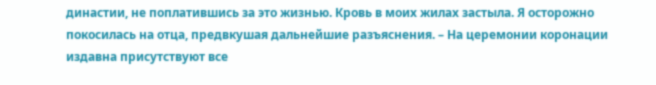династии, не поплатившись за это жизнью. Кровь в моих жилах застыла. Я осторожно покосилась на отца, предвкушая дальнейшие разъяснения. – На церемонии коронации издавна присутствуют все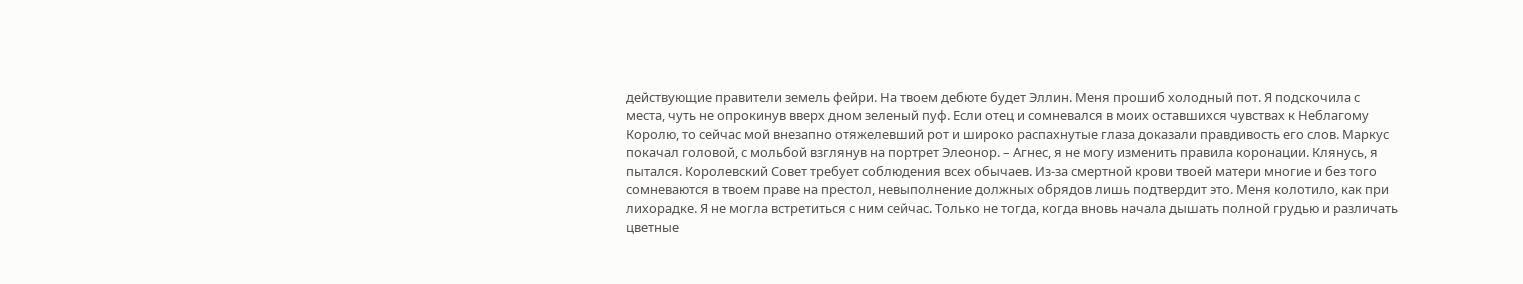действующие правители земель фейри. На твоем дебюте будет Эллин. Меня прошиб холодный пот. Я подскочила с места, чуть не опрокинув вверх дном зеленый пуф. Если отец и сомневался в моих оставшихся чувствах к Неблагому Королю, то сейчас мой внезапно отяжелевший рот и широко распахнутые глаза доказали правдивость его слов. Маркус покачал головой, с мольбой взглянув на портрет Элеонор. – Агнес, я не могу изменить правила коронации. Клянусь, я пытался. Королевский Совет требует соблюдения всех обычаев. Из-за смертной крови твоей матери многие и без того сомневаются в твоем праве на престол, невыполнение должных обрядов лишь подтвердит это. Меня колотило, как при лихорадке. Я не могла встретиться с ним сейчас. Только не тогда, когда вновь начала дышать полной грудью и различать цветные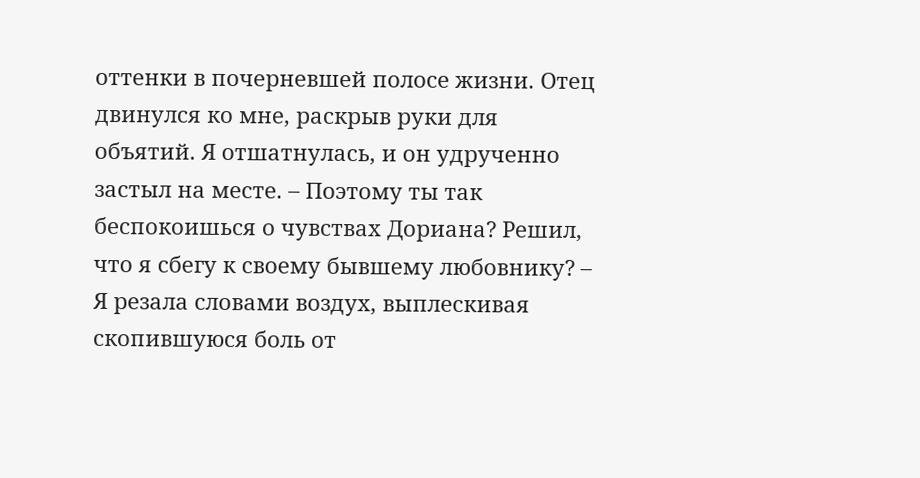оттенки в почерневшей полосе жизни. Отец двинулся ко мне, раскрыв руки для объятий. Я отшатнулась, и он удрученно застыл на месте. – Поэтому ты так беспокоишься о чувствах Дориана? Решил, что я сбегу к своему бывшему любовнику? – Я резала словами воздух, выплескивая скопившуюся боль от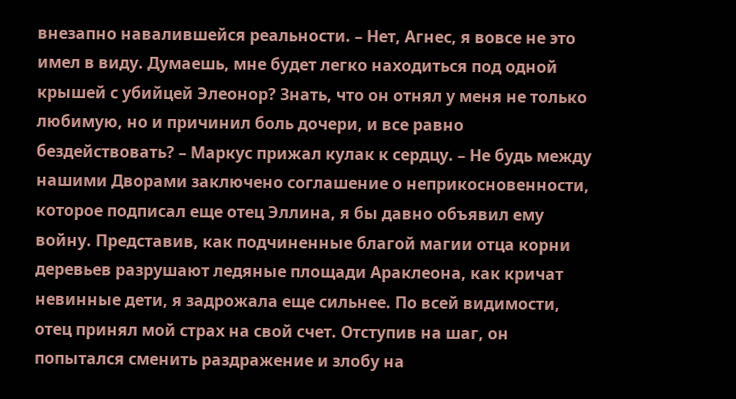внезапно навалившейся реальности. – Нет, Агнес, я вовсе не это имел в виду. Думаешь, мне будет легко находиться под одной крышей с убийцей Элеонор? Знать, что он отнял у меня не только любимую, но и причинил боль дочери, и все равно бездействовать? – Маркус прижал кулак к сердцу. – Не будь между нашими Дворами заключено соглашение о неприкосновенности, которое подписал еще отец Эллина, я бы давно объявил ему войну. Представив, как подчиненные благой магии отца корни деревьев разрушают ледяные площади Араклеона, как кричат невинные дети, я задрожала еще сильнее. По всей видимости, отец принял мой страх на свой счет. Отступив на шаг, он попытался сменить раздражение и злобу на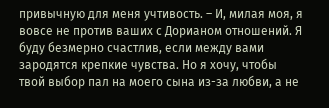привычную для меня учтивость. – И, милая моя, я вовсе не против ваших с Дорианом отношений. Я буду безмерно счастлив, если между вами зародятся крепкие чувства. Но я хочу, чтобы твой выбор пал на моего сына из-за любви, а не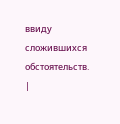ввиду сложившихся обстоятельств. |